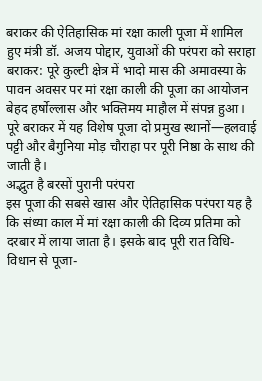बराकर की ऐतिहासिक मां रक्षा काली पूजा में शामिल हुए मंत्री डॉ. अजय पोद्दार, युवाओं की परंपरा को सराहा
बराकर: पूरे कुल्टी क्षेत्र में भादो मास की अमावस्या के पावन अवसर पर मां रक्षा काली की पूजा का आयोजन बेहद हर्षोल्लास और भक्तिमय माहौल में संपन्न हुआ। पूरे बराकर में यह विशेष पूजा दो प्रमुख स्थानों—हलवाई पट्टी और बैगुनिया मोड़ चौराहा पर पूरी निष्ठा के साथ की जाती है।
अद्भुत है बरसों पुरानी परंपरा
इस पूजा की सबसे खास और ऐतिहासिक परंपरा यह है कि संध्या काल में मां रक्षा काली की दिव्य प्रतिमा को दरबार में लाया जाता है। इसके बाद पूरी रात विधि-विधान से पूजा-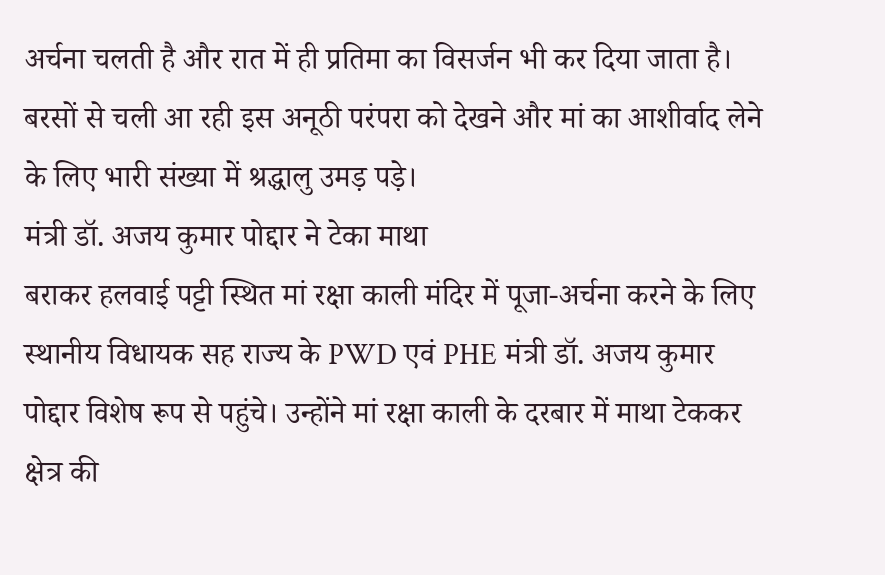अर्चना चलती है और रात में ही प्रतिमा का विसर्जन भी कर दिया जाता है। बरसों से चली आ रही इस अनूठी परंपरा को देखने और मां का आशीर्वाद लेने के लिए भारी संख्या में श्रद्धालु उमड़ पड़े।
मंत्री डॉ. अजय कुमार पोद्दार ने टेका माथा
बराकर हलवाई पट्टी स्थित मां रक्षा काली मंदिर में पूजा-अर्चना करने के लिए स्थानीय विधायक सह राज्य के PWD एवं PHE मंत्री डॉ. अजय कुमार पोद्दार विशेष रूप से पहुंचे। उन्होंने मां रक्षा काली के दरबार में माथा टेककर क्षेत्र की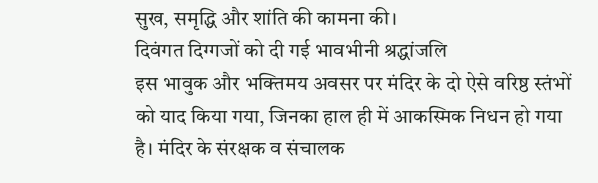सुख, समृद्धि और शांति की कामना की।
दिवंगत दिग्गजों को दी गई भावभीनी श्रद्धांजलि
इस भावुक और भक्तिमय अवसर पर मंदिर के दो ऐसे वरिष्ठ स्तंभों को याद किया गया, जिनका हाल ही में आकस्मिक निधन हो गया है। मंदिर के संरक्षक व संचालक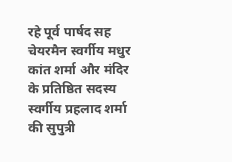रहे पूर्व पार्षद सह चेयरमैन स्वर्गीय मधुर कांत शर्मा और मंदिर के प्रतिष्ठित सदस्य स्वर्गीय प्रहलाद शर्मा की सुपुत्री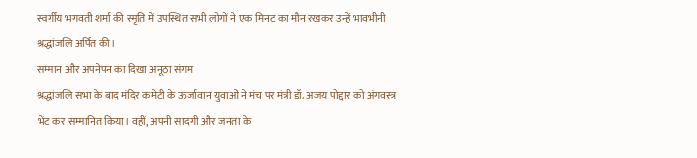स्वर्गीय भगवती शर्मा की स्मृति में उपस्थित सभी लोगों ने एक मिनट का मौन रखकर उन्हें भावभीनी श्रद्धांजलि अर्पित की।
सम्मान और अपनेपन का दिखा अनूठा संगम
श्रद्धांजलि सभा के बाद मंदिर कमेटी के ऊर्जावान युवाओं ने मंच पर मंत्री डॉ. अजय पोद्दार को अंगवस्त्र भेंट कर सम्मानित किया। वहीं, अपनी सादगी और जनता के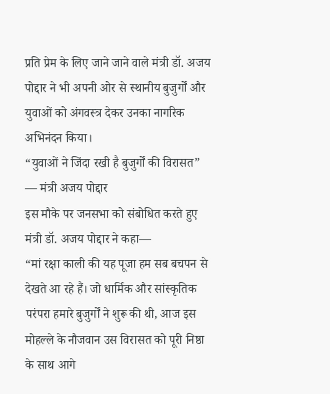प्रति प्रेम के लिए जाने जाने वाले मंत्री डॉ. अजय पोद्दार ने भी अपनी ओर से स्थानीय बुजुर्गों और युवाओं को अंगवस्त्र देकर उनका नागरिक अभिनंदन किया।
“युवाओं ने जिंदा रखी है बुजुर्गों की विरासत” — मंत्री अजय पोद्दार
इस मौके पर जनसभा को संबोधित करते हुए मंत्री डॉ. अजय पोद्दार ने कहा—
“मां रक्षा काली की यह पूजा हम सब बचपन से देखते आ रहे हैं। जो धार्मिक और सांस्कृतिक परंपरा हमारे बुजुर्गों ने शुरू की थी, आज इस मोहल्ले के नौजवान उस विरासत को पूरी निष्ठा के साथ आगे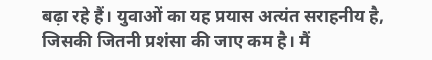बढ़ा रहे हैं। युवाओं का यह प्रयास अत्यंत सराहनीय है, जिसकी जितनी प्रशंसा की जाए कम है। मैं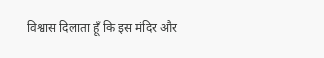विश्वास दिलाता हूँ कि इस मंदिर और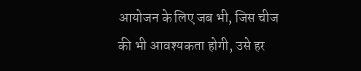आयोजन के लिए जब भी, जिस चीज की भी आवश्यकता होगी, उसे हर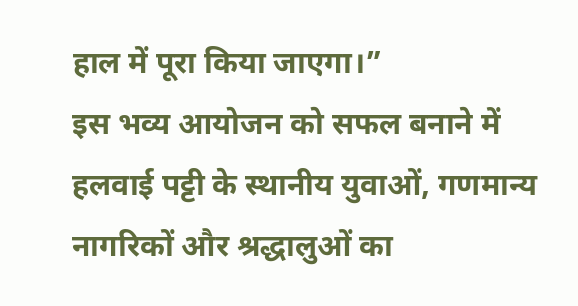हाल में पूरा किया जाएगा।”
इस भव्य आयोजन को सफल बनाने में हलवाई पट्टी के स्थानीय युवाओं, गणमान्य नागरिकों और श्रद्धालुओं का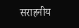सराहनीय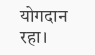योगदान रहा।